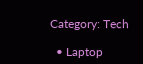Category: Tech

  • Laptop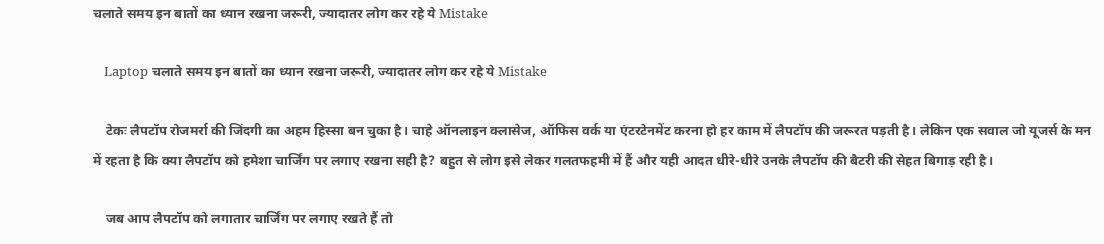चलाते समय इन बातों का ध्यान रखना जरूरी, ज्यादातर लोग कर रहे ये Mistake

    Laptop चलाते समय इन बातों का ध्यान रखना जरूरी, ज्यादातर लोग कर रहे ये Mistake

    टेकः लैपटॉप रोजमर्रा की जिंदगी का अहम हिस्सा बन चुका है। चाहे ऑनलाइन क्लासेज, ऑफिस वर्क या एंटरटेनमेंट करना हो हर काम में लैपटॉप की जरूरत पड़ती है। लेकिन एक सवाल जो यूजर्स के मन में रहता है कि क्या लैपटॉप को हमेशा चार्जिंग पर लगाए रखना सही है? बहुत से लोग इसे लेकर गलतफहमी में हैं और यही आदत धीरे-धीरे उनके लैपटॉप की बैटरी की सेहत बिगाड़ रही है।

    जब आप लैपटॉप को लगातार चार्जिंग पर लगाए रखते हैं तो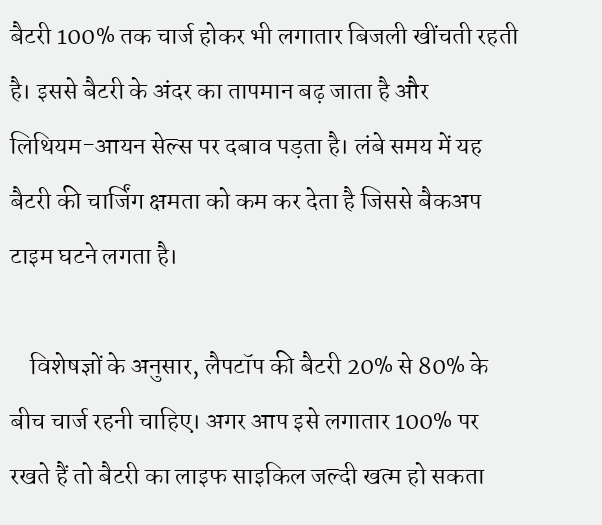बैटरी 100% तक चार्ज होकर भी लगातार बिजली खींचती रहती है। इससे बैटरी के अंदर का तापमान बढ़ जाता है और लिथियम-आयन सेल्स पर दबाव पड़ता है। लंबे समय में यह बैटरी की चार्जिंग क्षमता को कम कर देता है जिससे बैकअप टाइम घटने लगता है।

    विशेषज्ञों के अनुसार, लैपटॉप की बैटरी 20% से 80% के बीच चार्ज रहनी चाहिए। अगर आप इसे लगातार 100% पर रखते हैं तो बैटरी का लाइफ साइकिल जल्दी खत्म हो सकता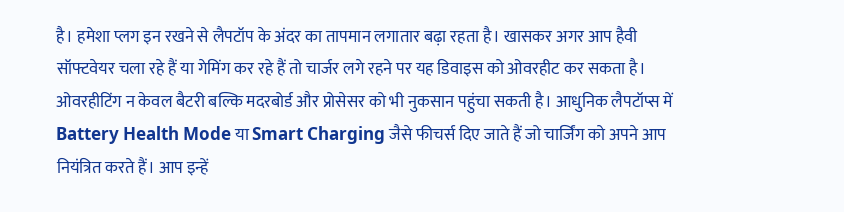है। हमेशा प्लग इन रखने से लैपटॉप के अंदर का तापमान लगातार बढ़ा रहता है। खासकर अगर आप हैवी सॉफ्टवेयर चला रहे हैं या गेमिंग कर रहे हैं तो चार्जर लगे रहने पर यह डिवाइस को ओवरहीट कर सकता है। ओवरहीटिंग न केवल बैटरी बल्कि मदरबोर्ड और प्रोसेसर को भी नुकसान पहुंचा सकती है। आधुनिक लैपटॉप्स में Battery Health Mode या Smart Charging जैसे फीचर्स दिए जाते हैं जो चार्जिंग को अपने आप नियंत्रित करते हैं। आप इन्हें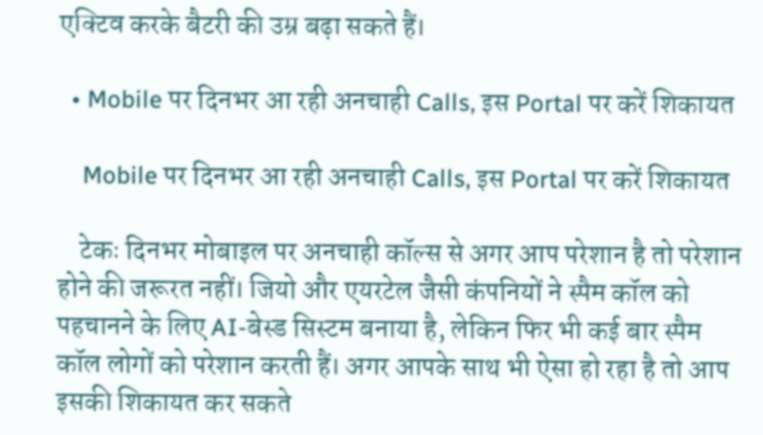एक्टिव करके बैटरी की उम्र बढ़ा सकते हैं।

  • Mobile पर दिनभर आ रही अनचाही Calls, इस Portal पर करें शिकायत

    Mobile पर दिनभर आ रही अनचाही Calls, इस Portal पर करें शिकायत

    टेकः दिनभर मोबाइल पर अनचाही कॉल्स से अगर आप परेशान है तो परेशान होने की जरूरत नहीं। जियो और एयरटेल जैसी कंपनियों ने स्पैम कॉल को पहचानने के लिए AI-बेस्ड सिस्टम बनाया है, लेकिन फिर भी कई बार स्पैम कॉल लोगों को परेशान करती हैं। अगर आपके साथ भी ऐसा हो रहा है तो आप इसकी शिकायत कर सकते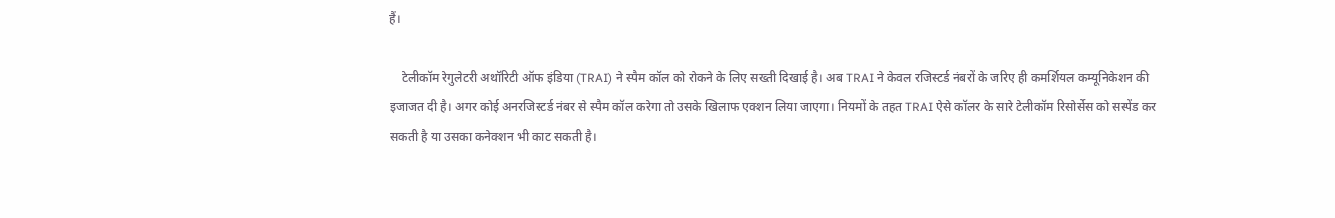हैं।

    टेलीकॉम रेगुलेटरी अथॉरिटी ऑफ इंडिया (TRAI) ने स्पैम कॉल को रोकने के लिए सख्ती दिखाई है। अब TRAI ने केवल रजिस्टर्ड नंबरों के जरिए ही कमर्शियल कम्यूनिकेशन की इजाजत दी है। अगर कोई अनरजिस्टर्ड नंबर से स्पैम कॉल करेगा तो उसके खिलाफ एक्शन लिया जाएगा। नियमों के तहत TRAI ऐसे कॉलर के सारे टेलीकॉम रिसोर्सेस को सस्पेंड कर सकती है या उसका कनेक्शन भी काट सकती है।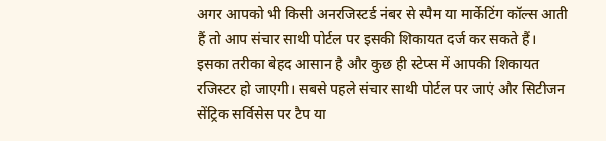अगर आपको भी किसी अनरजिस्टर्ड नंबर से स्पैम या मार्केटिंग कॉल्स आती हैं तो आप संचार साथी पोर्टल पर इसकी शिकायत दर्ज कर सकते हैं। इसका तरीका बेहद आसान है और कुछ ही स्टेप्स में आपकी शिकायत रजिस्टर हो जाएगी। सबसे पहले संचार साथी पोर्टल पर जाएं और सिटीजन सेंट्रिक सर्विसेस पर टैप या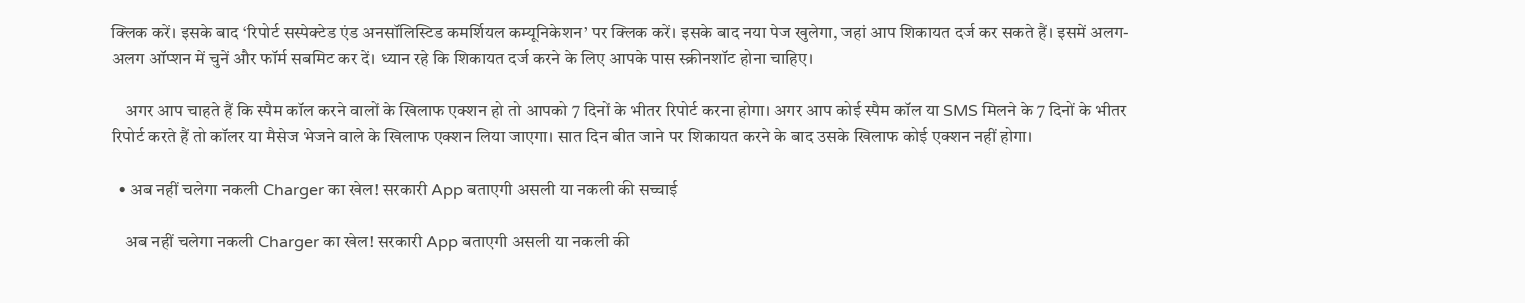क्लिक करें। इसके बाद ‘रिपोर्ट सस्पेक्टेड एंड अनसॉलिस्टिड कमर्शियल कम्यूनिकेशन’ पर क्लिक करें। इसके बाद नया पेज खुलेगा, जहां आप शिकायत दर्ज कर सकते हैं। इसमें अलग-अलग ऑप्शन में चुनें और फॉर्म सबमिट कर दें। ध्यान रहे कि शिकायत दर्ज करने के लिए आपके पास स्क्रीनशॉट होना चाहिए।

    अगर आप चाहते हैं कि स्पैम कॉल करने वालों के खिलाफ एक्शन हो तो आपको 7 दिनों के भीतर रिपोर्ट करना होगा। अगर आप कोई स्पैम कॉल या SMS मिलने के 7 दिनों के भीतर रिपोर्ट करते हैं तो कॉलर या मैसेज भेजने वाले के खिलाफ एक्शन लिया जाएगा। सात दिन बीत जाने पर शिकायत करने के बाद उसके खिलाफ कोई एक्शन नहीं होगा।

  • अब नहीं चलेगा नकली Charger का खेल! सरकारी App बताएगी असली या नकली की सच्चाई

    अब नहीं चलेगा नकली Charger का खेल! सरकारी App बताएगी असली या नकली की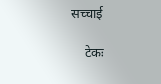सच्चाई

    टेकः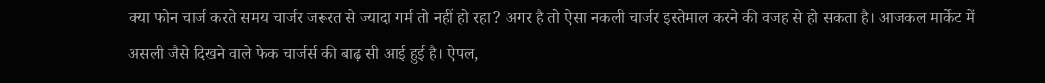क्या फोन चार्ज करते समय चार्जर जरूरत से ज्यादा गर्म तो नहीं हो रहा? अगर है तो ऐसा नकली चार्जर इस्तेमाल करने की वजह से हो सकता है। आजकल मार्केट में असली जैसे दिखने वाले फेक चार्जर्स की बाढ़ सी आई हुई है। ऐपल,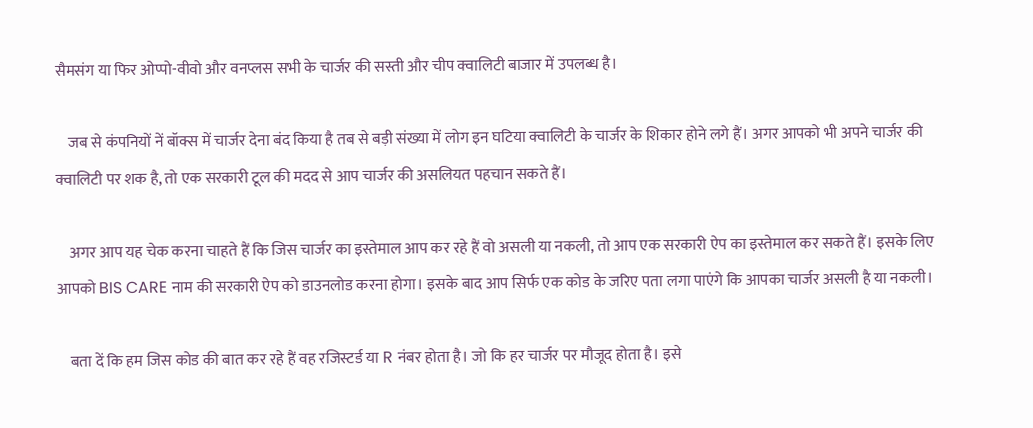सैमसंग या फिर ओप्पो-वीवो और वनप्लस सभी के चार्जर की सस्ती और चीप क्वालिटी बाजार में उपलब्ध है।

    जब से कंपनियों नें बॉक्स में चार्जर देना बंद किया है तब से बड़ी संख्या में लोग इन घटिया क्वालिटी के चार्जर के शिकार होने लगे हैं। अगर आपको भी अपने चार्जर की क्वालिटी पर शक है, तो एक सरकारी टूल की मदद से आप चार्जर की असलियत पहचान सकते हैं।

    अगर आप यह चेक करना चाहते हैं कि जिस चार्जर का इस्तेमाल आप कर रहे हैं वो असली या नकली, तो आप एक सरकारी ऐप का इस्तेमाल कर सकते हैं। इसके लिए आपको BIS CARE नाम की सरकारी ऐप को डाउनलोड करना होगा। इसके बाद आप सिर्फ एक कोड के जरिए पता लगा पाएंगे कि आपका चार्जर असली है या नकली।

    बता दें कि हम जिस कोड की बात कर रहे हैं वह रजिस्टर्ड या R नंबर होता है। जो कि हर चार्जर पर मौजूद होता है। इसे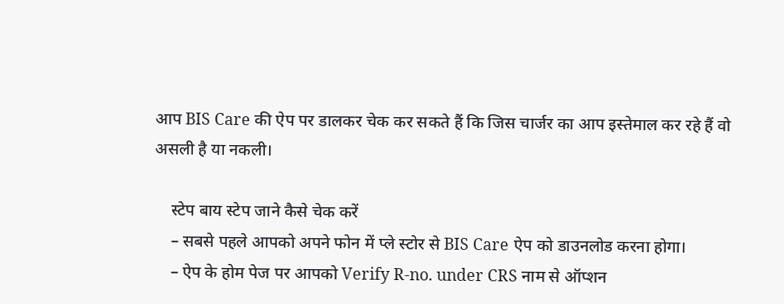आप BIS Care की ऐप पर डालकर चेक कर सकते हैं कि जिस चार्जर का आप इस्तेमाल कर रहे हैं वो असली है या नकली।

    स्टेप बाय स्टेप जाने कैसे चेक करें
    – सबसे पहले आपको अपने फोन में प्ले स्टोर से BIS Care ऐप को डाउनलोड करना होगा।
    – ऐप के होम पेज पर आपको Verify R-no. under CRS नाम से ऑप्शन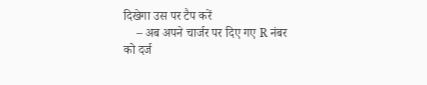दिखेगा उस पर टैप करें
    – अब अपने चार्जर पर दिए गए R नंबर को दर्ज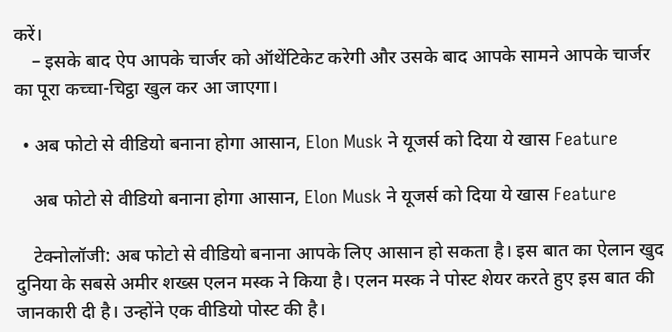करें।
    – इसके बाद ऐप आपके चार्जर को ऑथेंटिकेट करेगी और उसके बाद आपके सामने आपके चार्जर का पूरा कच्चा-चिट्ठा खुल कर आ जाएगा।

  • अब फोटो से वीडियो बनाना होगा आसान, Elon Musk ने यूजर्स को दिया ये खास Feature

    अब फोटो से वीडियो बनाना होगा आसान, Elon Musk ने यूजर्स को दिया ये खास Feature

    टेक्नोलॉजी: अब फोटो से वीडियो बनाना आपके लिए आसान हो सकता है। इस बात का ऐलान खुद दुनिया के सबसे अमीर शख्स एलन मस्क ने किया है। एलन मस्क ने पोस्ट शेयर करते हुए इस बात की जानकारी दी है। उन्होंने एक वीडियो पोस्ट की है।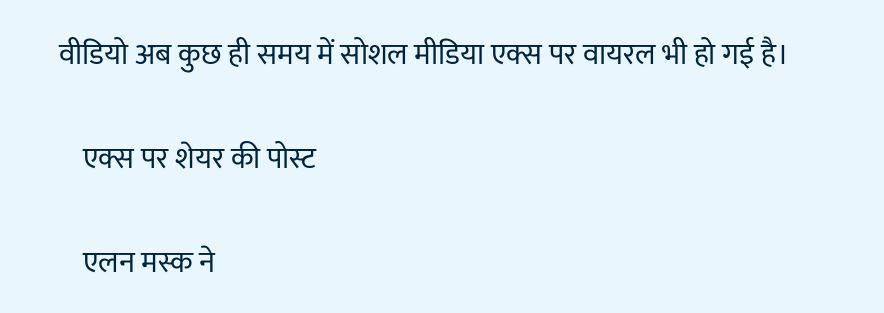वीडियो अब कुछ ही समय में सोशल मीडिया एक्स पर वायरल भी हो गई है।

    एक्स पर शेयर की पोस्ट

    एलन मस्क ने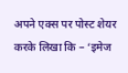अपने एक्स पर पोस्ट शेयर करके लिखा कि – ‘इमेज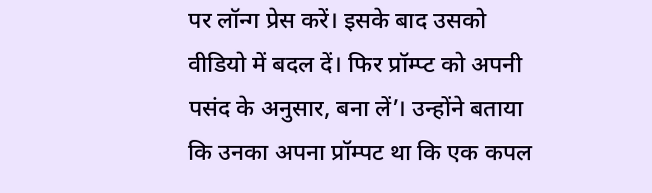पर लॉन्ग प्रेस करें। इसके बाद उसको वीडियो में बदल दें। फिर प्रॉम्प्ट को अपनी पसंद के अनुसार, बना लें’। उन्होंने बताया कि उनका अपना प्रॉम्पट था कि एक कपल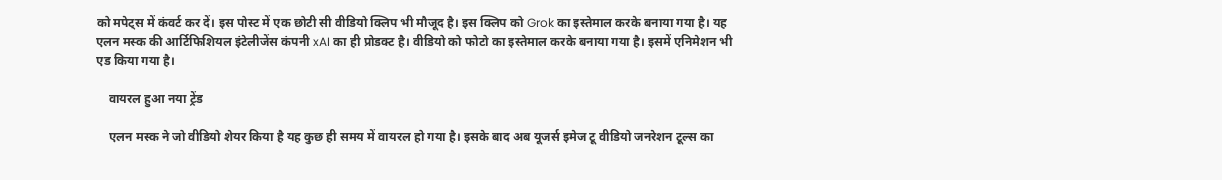को मपेट्स में कंवर्ट कर दें। इस पोस्ट में एक छोटी सी वीडियो क्लिप भी मौजूद है। इस क्लिप को Grok का इस्तेमाल करके बनाया गया है। यह एलन मस्क की आर्टिफिशियल इंटेलीजेंस कंपनी xAI का ही प्रोडक्ट है। वीडियो को फोटो का इस्तेमाल करके बनाया गया है। इसमें एनिमेशन भी एड किया गया है।

    वायरल हुआ नया ट्रेंड

    एलन मस्क ने जो वीडियो शेयर किया है यह कुछ ही समय में वायरल हो गया है। इसके बाद अब यूजर्स इमेज टू वीडियो जनरेशन टूल्स का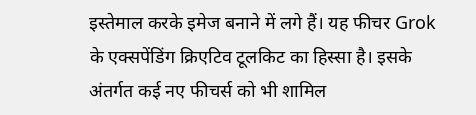इस्तेमाल करके इमेज बनाने में लगे हैं। यह फीचर Grok के एक्सपेंडिंग क्रिएटिव टूलकिट का हिस्सा है। इसके अंतर्गत कई नए फीचर्स को भी शामिल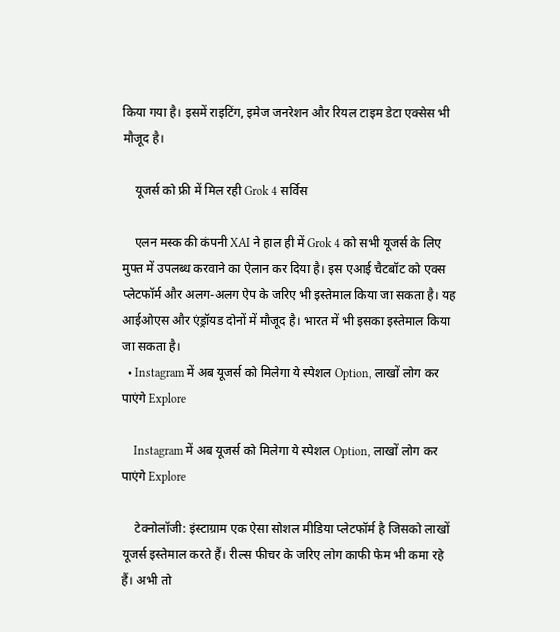किया गया है। इसमें राइटिंग, इमेज जनरेशन और रियल टाइम डेटा एक्सेस भी मौजूद है।

    यूजर्स को फ्री में मिल रही Grok 4 सर्विस

    एलन मस्क की कंपनी XAI ने हाल ही में Grok 4 को सभी यूजर्स के लिए मुफ्त में उपलब्ध करवाने का ऐलान कर दिया है। इस एआई चैटबॉट को एक्स प्लेटफॉर्म और अलग-अलग ऐप के जरिए भी इस्तेमाल किया जा सकता है। यह आईओएस और एंड्रॉयड दोनों में मौजूद है। भारत में भी इसका इस्तेमाल किया जा सकता है।
  • Instagram में अब यूजर्स को मिलेगा ये स्पेशल Option, लाखों लोग कर पाएंगे Explore

    Instagram में अब यूजर्स को मिलेगा ये स्पेशल Option, लाखों लोग कर पाएंगे Explore

    टेक्नोलॉजी: इंस्टाग्राम एक ऐसा सोशल मीडिया प्लेटफॉर्म है जिसको लाखों यूजर्स इस्तेमाल करते हैं। रील्स फीचर के जरिए लोग काफी फेम भी कमा रहे हैं। अभी तो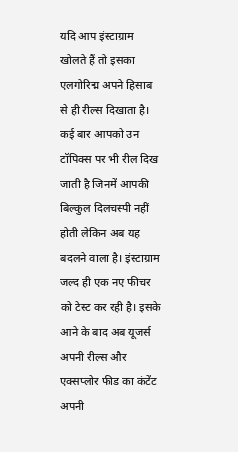यदि आप इंस्टाग्राम खोलते हैं तो इसका एलगोरिद्म अपने हिसाब से ही रील्स दिखाता है। कई बार आपको उन टॉपिक्स पर भी रील दिख जाती है जिनमें आपकी बिल्कुल दिलचस्पी नहीं होती लेकिन अब यह बदलने वाला है। इंस्टाग्राम जल्द ही एक नए फीचर को टेस्ट कर रही है। इसके आने के बाद अब यूजर्स अपनी रील्स और एक्सप्लोर फीड का कंटेंट अपनी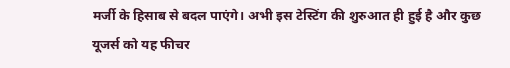मर्जी के हिसाब से बदल पाएंगे। अभी इस टेस्टिंग की शुरुआत ही हुई है और कुछ यूजर्स को यह फीचर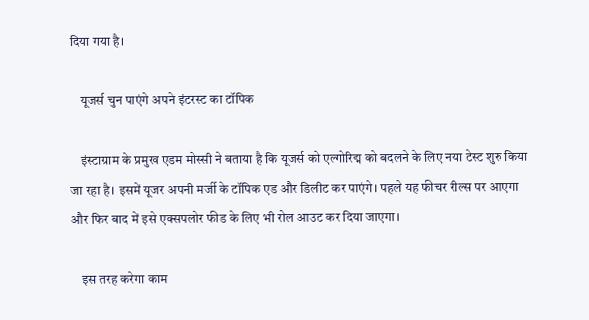दिया गया है।

    यूजर्स चुन पाएंगे अपने इंटरस्ट का टॉपिक

    इंस्टाग्राम के प्रमुख एडम मोस्सी ने बताया है कि यूजर्स को एल्गोरिद्म को बदलने के लिए नया टेस्ट शुरु किया जा रहा है। इसमें यूजर अपनी मर्जी के टॉपिक एड और डिलीट कर पाएंगे। पहले यह फीचर रील्स पर आएगा और फिर बाद में इसे एक्सपलोर फीड के लिए भी रोल आउट कर दिया जाएगा।

    इस तरह करेगा काम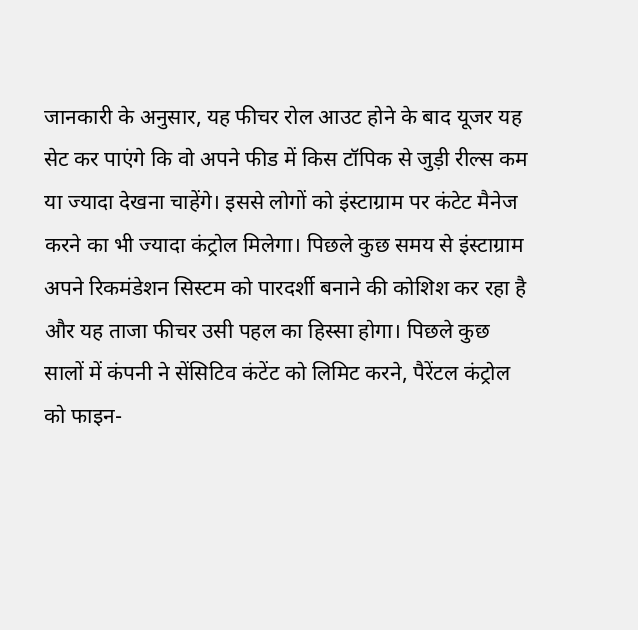जानकारी के अनुसार, यह फीचर रोल आउट होने के बाद यूजर यह सेट कर पाएंगे कि वो अपने फीड में किस टॉपिक से जुड़ी रील्स कम या ज्यादा देखना चाहेंगे। इससे लोगों को इंस्टाग्राम पर कंटेट मैनेज करने का भी ज्यादा कंट्रोल मिलेगा। पिछले कुछ समय से इंस्टाग्राम अपने रिकमंडेशन सिस्टम को पारदर्शी बनाने की कोशिश कर रहा है और यह ताजा फीचर उसी पहल का हिस्सा होगा। पिछले कुछ सालों में कंपनी ने सेंसिटिव कंटेंट को लिमिट करने, पैरेंटल कंट्रोल को फाइन-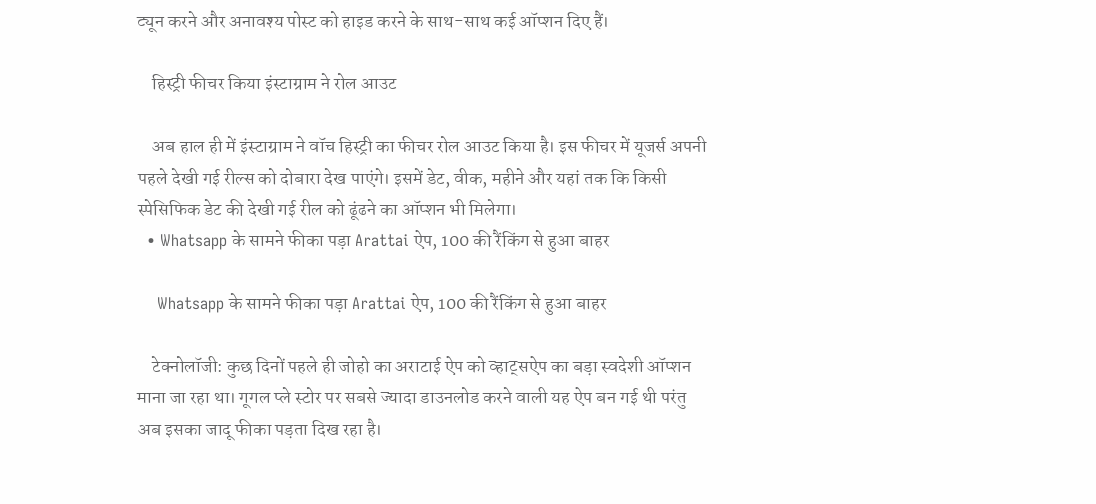ट्यून करने और अनावश्य पोस्ट को हाइड करने के साथ-साथ कई ऑप्शन दिए हैं।

    हिस्ट्री फीचर किया इंस्टाग्राम ने रोल आउट

    अब हाल ही में इंस्टाग्राम ने वॉच हिस्ट्री का फीचर रोल आउट किया है। इस फीचर में यूजर्स अपनी पहले देखी गई रील्स को दोबारा देख पाएंगे। इसमें डेट, वीक, महीने और यहां तक कि किसी स्पेसिफिक डेट की देखी गई रील को ढूंढने का ऑप्शन भी मिलेगा।
  • Whatsapp के सामने फीका पड़ा Arattai ऐप, 100 की रैंकिंग से हुआ बाहर

    Whatsapp के सामने फीका पड़ा Arattai ऐप, 100 की रैंकिंग से हुआ बाहर

    टेक्नोलॉजी: कुछ दिनों पहले ही जोहो का अराटाई ऐप को व्हाट्सऐप का बड़ा स्वदेशी ऑप्शन माना जा रहा था। गूगल प्ले स्टोर पर सबसे ज्यादा डाउनलोड करने वाली यह ऐप बन गई थी परंतु अब इसका जादू फीका पड़ता दिख रहा है।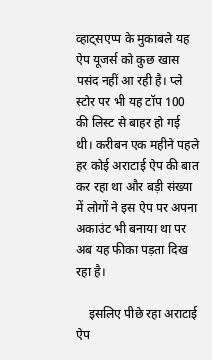व्हाट्सएप्प के मुकाबले यह ऐप यूजर्स को कुछ खास पसंद नहीं आ रही है। प्ले स्टोर पर भी यह टॉप 100 की लिस्ट से बाहर हो गई थी। करीबन एक महीने पहले हर कोई अराटाई ऐप की बात कर रहा था और बड़ी संख्या में लोगों ने इस ऐप पर अपना अकाउंट भी बनाया था पर अब यह फीका पड़ता दिख रहा है।

    इसलिए पीछे रहा अराटाई ऐप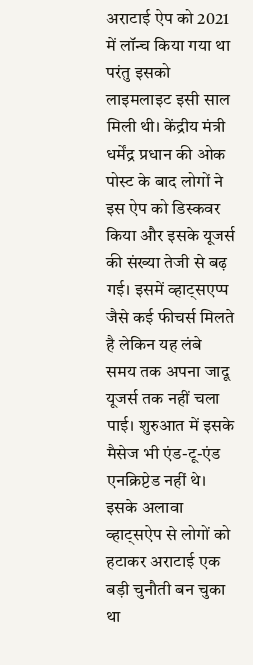अराटाई ऐप को 2021 में लॉन्च किया गया था परंतु इसको लाइमलाइट इसी साल मिली थी। केंद्रीय मंत्री धर्मेंद्र प्रधान की ओक पोस्ट के बाद लोगों ने इस ऐप को डिस्कवर किया और इसके यूजर्स की संख्या तेजी से बढ़ गई। इसमें व्हाट्सएप्प जैसे कई फीचर्स मिलते है लेकिन यह लंबे समय तक अपना जादू यूजर्स तक नहीं चला पाई। शुरुआत में इसके मैसेज भी एंड-टू-एंड एनक्रिप्टेड नहीं थे। इसके अलावा व्हाट्सऐप से लोगों को हटाकर अराटाई एक बड़ी चुनौती बन चुका था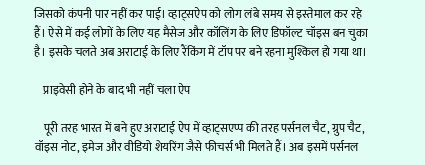जिसको कंपनी पार नहीं कर पाई। व्हाट्सऐप को लोग लंबे समय से इस्तेमाल कर रहे हैं। ऐसे में कई लोगों के लिए यह मैसेज और कॉलिंग के लिए डिफॉल्ट चॉइस बन चुका है। इसके चलते अब अराटाई के लिए रैंकिंग में टॉप पर बने रहना मुश्किल हो गया था।

    प्राइवेसी होने के बाद भी नहीं चला ऐप

    पूरी तरह भारत में बने हुए अराटाई ऐप में व्हाट्सएप्प की तरह पर्सनल चैट, ग्रुप चैट, वॉइस नोट, इमेज और वीडियो शेयरिंग जैसे फीचर्स भी मिलते हैं। अब इसमें पर्सनल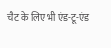चैट के लिए भी एंड-टू-एंड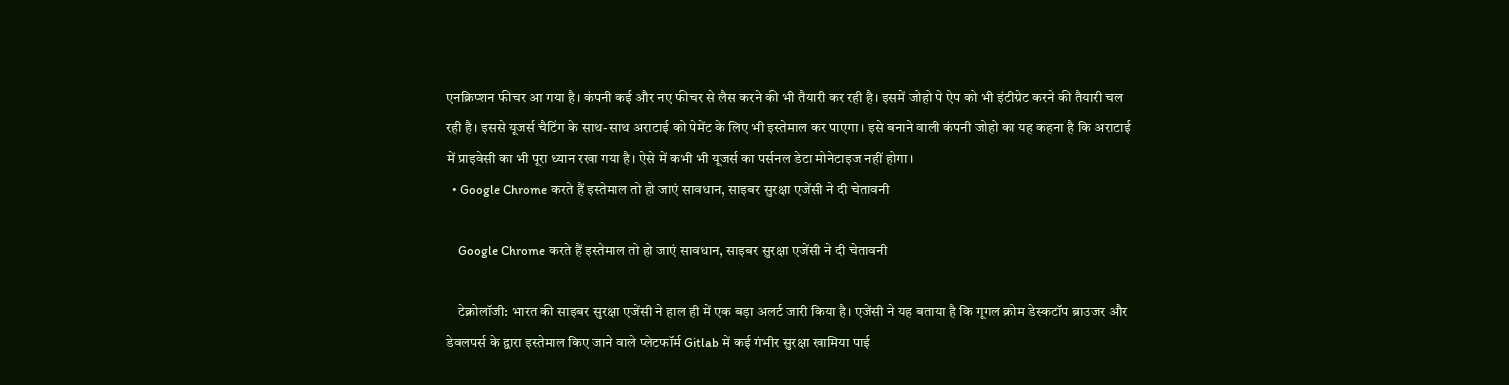एनक्रिप्शन फीचर आ गया है। कंपनी कई और नए फीचर से लैस करने की भी तैयारी कर रही है। इसमें जोहो पे ऐप को भी इंटीग्रेट करने की तैयारी चल रही है। इससे यूजर्स चैटिंग के साथ-साथ अराटाई को पेमेंट के लिए भी इस्तेमाल कर पाएगा। इसे बनाने वाली कंपनी जोहो का यह कहना है कि अराटाई में प्राइवेसी का भी पूरा ध्यान रखा गया है। ऐसे में कभी भी यूजर्स का पर्सनल डेटा मोनेटाइज नहीं होगा।
  • Google Chrome करते हैं इस्तेमाल तो हो जाएं सावधान, साइबर सुरक्षा एजेंसी ने दी चेतावनी

    Google Chrome करते हैं इस्तेमाल तो हो जाएं सावधान, साइबर सुरक्षा एजेंसी ने दी चेतावनी

    टेक्नोलॉजी: भारत की साइबर सुरक्षा एजेंसी ने हाल ही में एक बड़ा अलर्ट जारी किया है। एजेंसी ने यह बताया है कि गूगल क्रोम डेस्कटॉप ब्राउजर और डेवलपर्स के द्वारा इस्तेमाल किए जाने वाले प्लेटफॉर्म Gitlab में कई गंभीर सुरक्षा खामिया पाई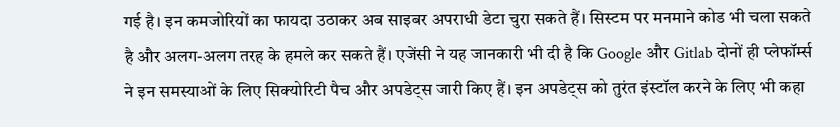गई है। इन कमजोरियों का फायदा उठाकर अब साइबर अपराधी डेटा चुरा सकते हैं। सिस्टम पर मनमाने कोड भी चला सकते है और अलग-अलग तरह के हमले कर सकते हैं। एजेंसी ने यह जानकारी भी दी है कि Google और Gitlab दोनों ही प्लेफॉर्म्स ने इन समस्याओं के लिए सिक्योरिटी पैच और अपडेट्स जारी किए हैं। इन अपडेट्स को तुरंत इंस्टॉल करने के लिए भी कहा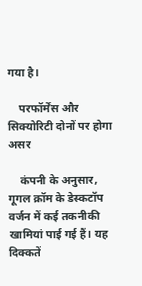गया है।

    परफॉर्मेंस और सिक्योरिटी दोनों पर होगा असर

    कंपनी के अनुसार, गूगल क्रॉम के डेस्कटॉप वर्जन में कई तकनीकी खामियां पाई गई हैं। यह दिक्कतें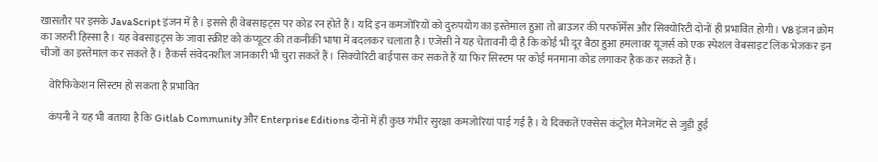खासतौर पर इसके JavaScript इंजन में है। इससे ही वेबसाइट्स पर कोड रन होते हैं। यदि इन कमजोरियों को दुरुपयोग का इस्तेमाल हुआ तो ब्राउजर की परफॉर्मेंस और सिक्योरिटी दोनों ही प्रभावित होगी। V8 इंजन क्रोम का जरुरी हिस्सा है। यह वेबसाइट्स के जावा स्क्रीप्ट को कंप्यूटर की तकनीकी भाषा में बदलकर चलाता है। एजेंसी ने यह चेतावनी दी है कि कोई भी दूर बैठा हुआ हमलावर यूजर्स को एक स्पेशल वेबसाइट लिंक भेजकर इन चीजों का इस्तेमाल कर सकते हैं। हैकर्स संवेदनशील जानकारी भी चुरा सकते हैं। सिक्योरिटी बाईपास कर सकते हैं या फिर सिस्टम पर कोई मनमाना कोड लगाकर हैक कर सकते हैं।

    वेरिफिकेशन सिस्टम हो सकता है प्रभावित

    कंपनी ने यह भी बताया है कि Gitlab Community और Enterprise Editions दोनों में ही कुछ गंभीर सुरक्षा कमजोरियां पाई गई है। ये दिक्कतें एक्सेस कंट्रोल मैनेजमेंट से जुड़ी हुई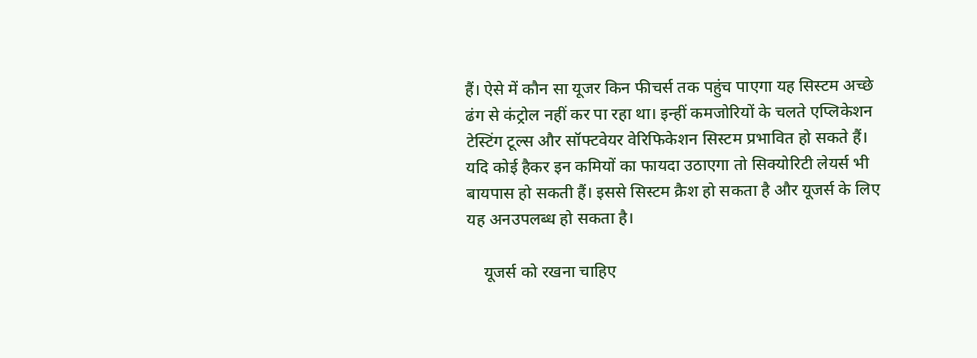हैं। ऐसे में कौन सा यूजर किन फीचर्स तक पहुंच पाएगा यह सिस्टम अच्छे ढंग से कंट्रोल नहीं कर पा रहा था। इन्हीं कमजोरियों के चलते एप्लिकेशन टेस्टिंग टूल्स और सॉफ्टवेयर वेरिफिकेशन सिस्टम प्रभावित हो सकते हैं। यदि कोई हैकर इन कमियों का फायदा उठाएगा तो सिक्योरिटी लेयर्स भी बायपास हो सकती हैं। इससे सिस्टम क्रैश हो सकता है और यूजर्स के लिए यह अनउपलब्ध हो सकता है।

    यूजर्स को रखना चाहिए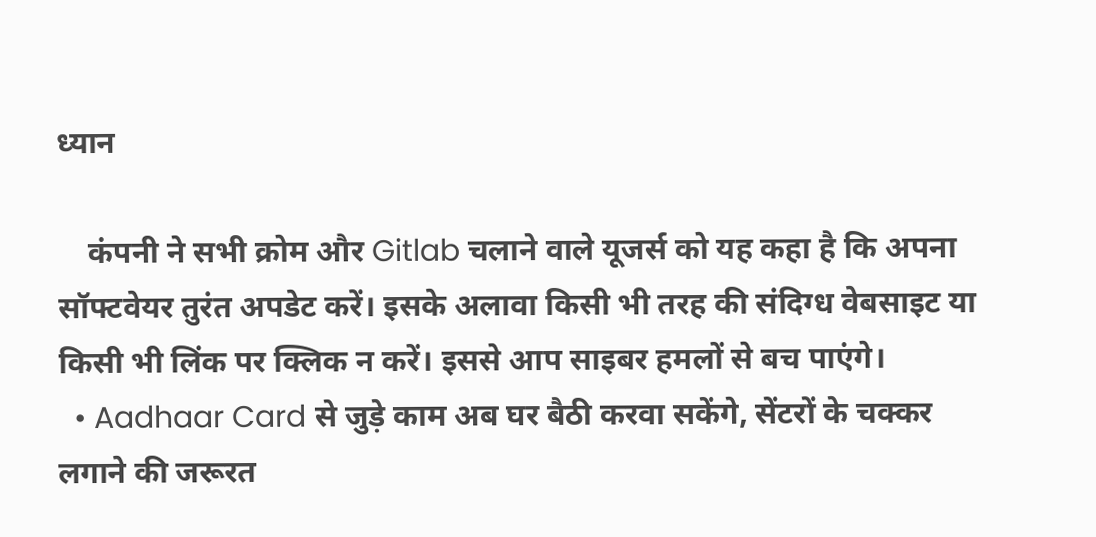ध्यान

    कंपनी ने सभी क्रोम और Gitlab चलाने वाले यूजर्स को यह कहा है कि अपना सॉफ्टवेयर तुरंत अपडेट करें। इसके अलावा किसी भी तरह की संदिग्ध वेबसाइट या किसी भी लिंक पर क्लिक न करें। इससे आप साइबर हमलों से बच पाएंगे।
  • Aadhaar Card से जुड़े काम अब घर बैठी करवा सकेंगे, सेंटरों के चक्कर लगाने की जरूरत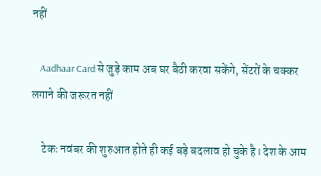नहीं

    Aadhaar Card से जुड़े काम अब घर बैठी करवा सकेंगे, सेंटरों के चक्कर लगाने की जरूरत नहीं

    टेकः नवंबर की शुरुआत होते ही कई बड़े बदलाव हो चुके है। देश के आम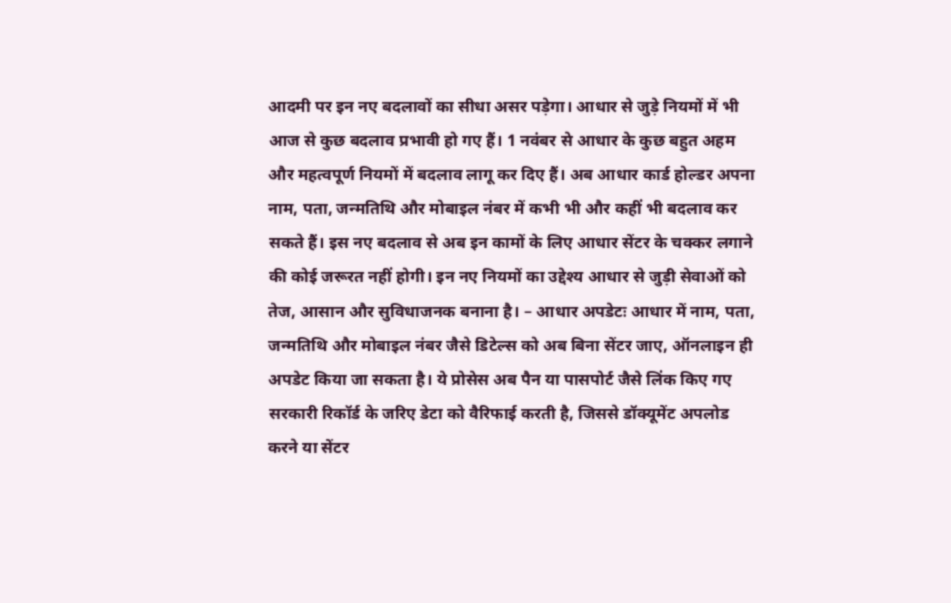आदमी पर इन नए बदलावों का सीधा असर पड़ेगा। आधार से जुड़े नियमों में भी आज से कुछ बदलाव प्रभावी हो गए हैं। 1 नवंबर से आधार के कुछ बहुत अहम और महत्वपूर्ण नियमों में बदलाव लागू कर दिए हैं। अब आधार कार्ड होल्डर अपना नाम, पता, जन्मतिथि और मोबाइल नंबर में कभी भी और कहीं भी बदलाव कर सकते हैं। इस नए बदलाव से अब इन कामों के लिए आधार सेंटर के चक्कर लगाने की कोई जरूरत नहीं होगी। इन नए नियमों का उद्देश्य आधार से जुड़ी सेवाओं को तेज, आसान और सुविधाजनक बनाना है। – आधार अपडेटः आधार में नाम, पता, जन्मतिथि और मोबाइल नंबर जैसे डिटेल्स को अब बिना सेंटर जाए, ऑनलाइन ही अपडेट किया जा सकता है। ये प्रोसेस अब पैन या पासपोर्ट जैसे लिंक किए गए सरकारी रिकॉर्ड के जरिए डेटा को वैरिफाई करती है, जिससे डॉक्यूमेंट अपलोड करने या सेंटर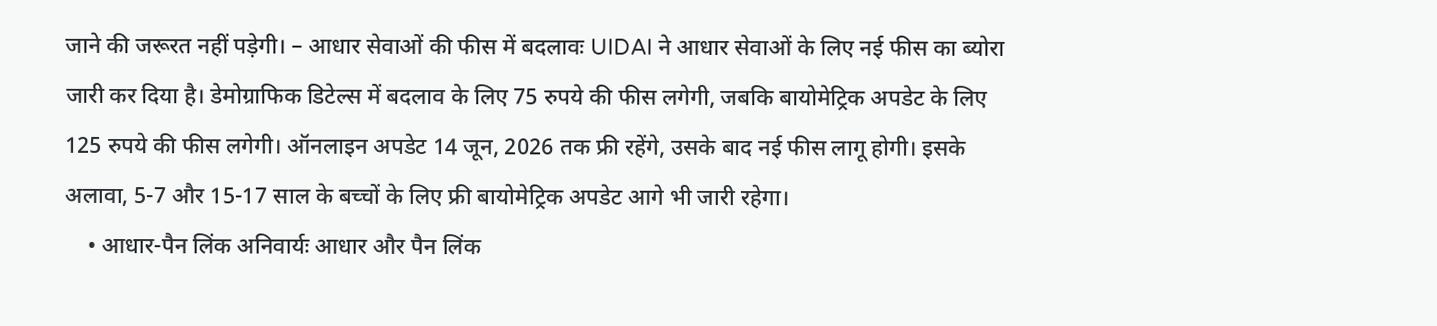जाने की जरूरत नहीं पड़ेगी। – आधार सेवाओं की फीस में बदलावः UIDAI ने आधार सेवाओं के लिए नई फीस का ब्योरा जारी कर दिया है। डेमोग्राफिक डिटेल्स में बदलाव के लिए 75 रुपये की फीस लगेगी, जबकि बायोमेट्रिक अपडेट के लिए 125 रुपये की फीस लगेगी। ऑनलाइन अपडेट 14 जून, 2026 तक फ्री रहेंगे, उसके बाद नई फीस लागू होगी। इसके अलावा, 5-7 और 15-17 साल के बच्चों के लिए फ्री बायोमेट्रिक अपडेट आगे भी जारी रहेगा।
    • आधार-पैन लिंक अनिवार्यः आधार और पैन लिंक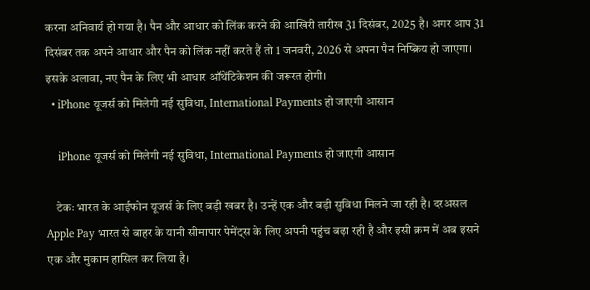करना अनिवार्य हो गया है। पैन और आधार को लिंक करने की आखिरी तारीख 31 दिसंबर, 2025 है। अगर आप 31 दिसंबर तक अपने आधार और पैन को लिंक नहीं करते हैं तो 1 जनवरी, 2026 से अपना पैन निष्क्रिय हो जाएगा। इसके अलावा, नए पैन के लिए भी आधार ऑथेंटिकेशन की जरूरत होगी।
  • iPhone यूजर्स को मिलेगी नई सुविधा, International Payments हो जाएगी आसान

    iPhone यूजर्स को मिलेगी नई सुविधा, International Payments हो जाएगी आसान

    टेकः भारत के आईफोन यूजर्स के लिए बड़ी खबर है। उन्हें एक और बड़ी सुविधा मिलने जा रही है। दरअसल Apple Pay भारत से बाहर के यानी सीमापार पेमेंट्स के लिए अपनी पहुंच बढ़ा रही है और इसी क्रम में अब इसने एक और मुकाम हासिल कर लिया है।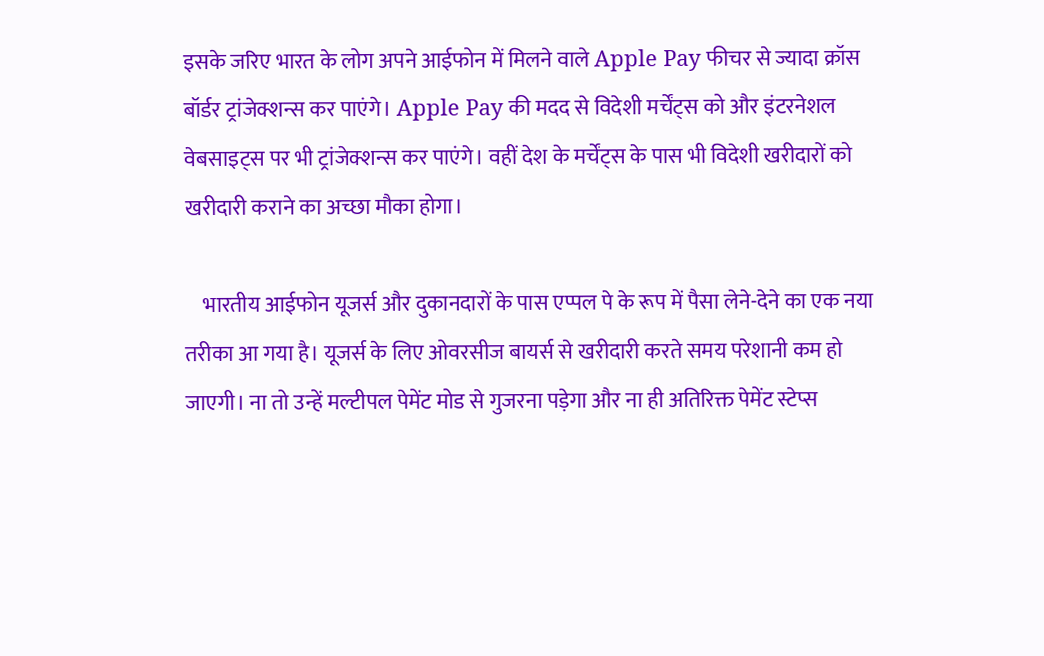इसके जरिए भारत के लोग अपने आईफोन में मिलने वाले Apple Pay फीचर से ज्यादा क्रॉस बॉर्डर ट्रांजेक्शन्स कर पाएंगे। Apple Pay की मदद से विदेशी मर्चेंट्स को और इंटरनेशल वेबसाइट्स पर भी ट्रांजेक्शन्स कर पाएंगे। वहीं देश के मर्चेंट्स के पास भी विदेशी खरीदारों को खरीदारी कराने का अच्छा मौका होगा।

    भारतीय आईफोन यूजर्स और दुकानदारों के पास एप्पल पे के रूप में पैसा लेने-देने का एक नया तरीका आ गया है। यूजर्स के लिए ओवरसीज बायर्स से खरीदारी करते समय परेशानी कम हो जाएगी। ना तो उन्हें मल्टीपल पेमेंट मोड से गुजरना पड़ेगा और ना ही अतिरिक्त पेमेंट स्टेप्स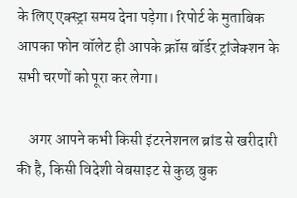के लिए एक्स्ट्रा समय देना पड़ेगा। रिपोर्ट के मुताबिक आपका फोन वॉलेट ही आपके क्रॉस बॉर्डर ट्रांजेक्शन के सभी चरणों को पूरा कर लेगा।

    अगर आपने कभी किसी इंटरनेशनल ब्रांड से खरीदारी की है, किसी विदेशी वेबसाइट से कुछ बुक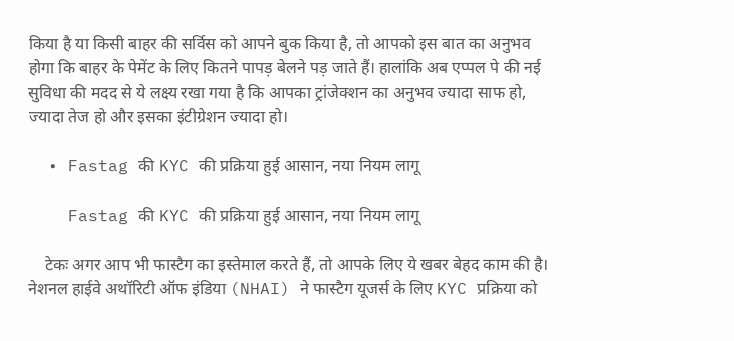किया है या किसी बाहर की सर्विस को आपने बुक किया है, तो आपको इस बात का अनुभव होगा कि बाहर के पेमेंट के लिए कितने पापड़ बेलने पड़ जाते हैं। हालांकि अब एप्पल पे की नई सुविधा की मदद से ये लक्ष्य रखा गया है कि आपका ट्रांजेक्शन का अनुभव ज्यादा साफ हो, ज्यादा तेज हो और इसका इंटीग्रेशन ज्यादा हो।

  • Fastag की KYC की प्रक्रिया हुई आसान, नया नियम लागू

    Fastag की KYC की प्रक्रिया हुई आसान, नया नियम लागू

    टेकः अगर आप भी फास्टैग का इस्तेमाल करते हैं, तो आपके लिए ये खबर बेहद काम की है। नेशनल हाईवे अथॉरिटी ऑफ इंडिया (NHAI) ने फास्टैग यूजर्स के लिए KYC प्रक्रिया को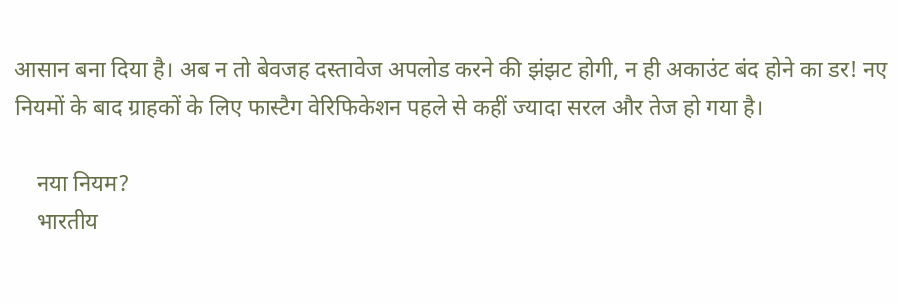आसान बना दिया है। अब न तो बेवजह दस्तावेज अपलोड करने की झंझट होगी, न ही अकाउंट बंद होने का डर! नए नियमों के बाद ग्राहकों के लिए फास्टैग वेरिफिकेशन पहले से कहीं ज्यादा सरल और तेज हो गया है।

    नया नियम?
    भारतीय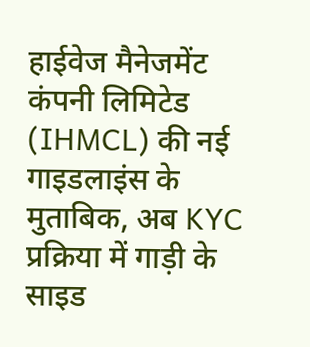हाईवेज मैनेजमेंट कंपनी लिमिटेड (IHMCL) की नई गाइडलाइंस के मुताबिक, अब KYC प्रक्रिया में गाड़ी के साइड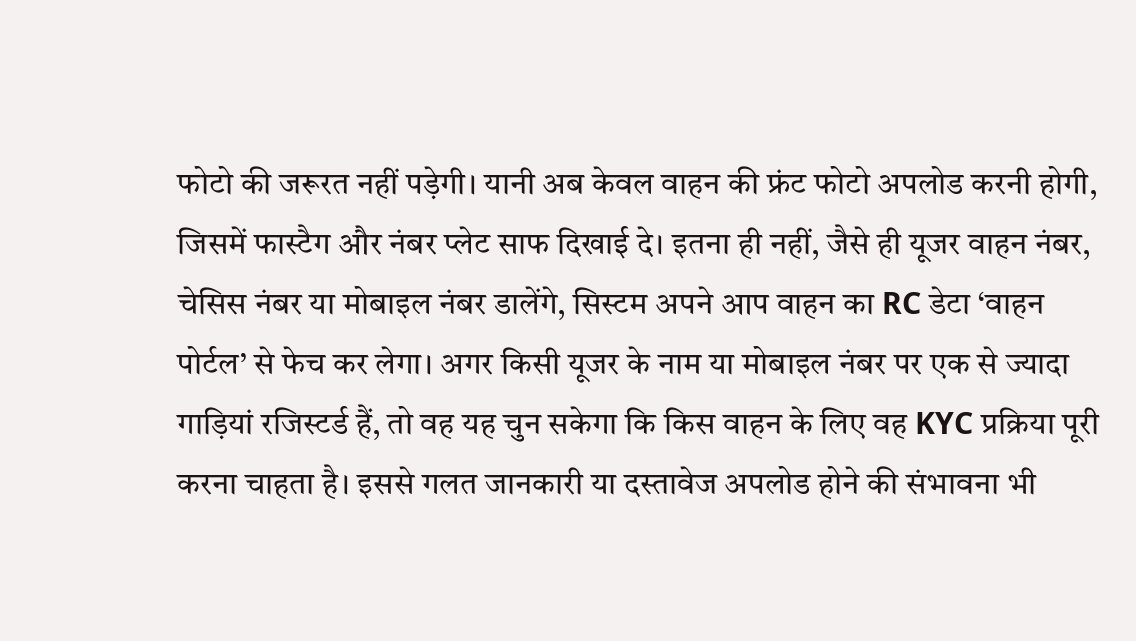फोटो की जरूरत नहीं पड़ेगी। यानी अब केवल वाहन की फ्रंट फोटो अपलोड करनी होगी, जिसमें फास्टैग और नंबर प्लेट साफ दिखाई दे। इतना ही नहीं, जैसे ही यूजर वाहन नंबर, चेसिस नंबर या मोबाइल नंबर डालेंगे, सिस्टम अपने आप वाहन का RC डेटा ‘वाहन पोर्टल’ से फेच कर लेगा। अगर किसी यूजर के नाम या मोबाइल नंबर पर एक से ज्यादा गाड़ियां रजिस्टर्ड हैं, तो वह यह चुन सकेगा कि किस वाहन के लिए वह KYC प्रक्रिया पूरी करना चाहता है। इससे गलत जानकारी या दस्तावेज अपलोड होने की संभावना भी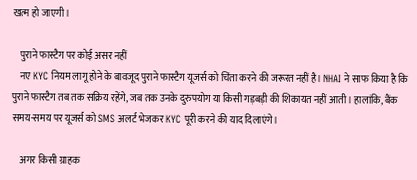खत्म हो जाएगी।

    पुराने फास्टैग पर कोई असर नहीं
    नए KYC नियम लागू होने के बावजूद पुराने फास्टैग यूजर्स को चिंता करने की जरूरत नहीं है। NHAI ने साफ किया है कि पुराने फास्टैग तब तक सक्रिय रहेंगे, जब तक उनके दुरुपयोग या किसी गड़बड़ी की शिकायत नहीं आती। हालांकि, बैंक समय-समय पर यूजर्स को SMS अलर्ट भेजकर KYC पूरी करने की याद दिलाएंगे।

    अगर किसी ग्राहक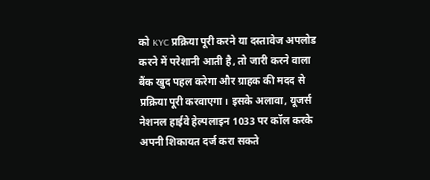को KYC प्रक्रिया पूरी करने या दस्तावेज अपलोड करने में परेशानी आती है, तो जारी करने वाला बैंक खुद पहल करेगा और ग्राहक की मदद से प्रक्रिया पूरी करवाएगा। इसके अलावा, यूजर्स नेशनल हाईवे हेल्पलाइन 1033 पर कॉल करके अपनी शिकायत दर्ज करा सकते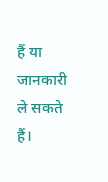हैं या जानकारी ले सकते हैं।